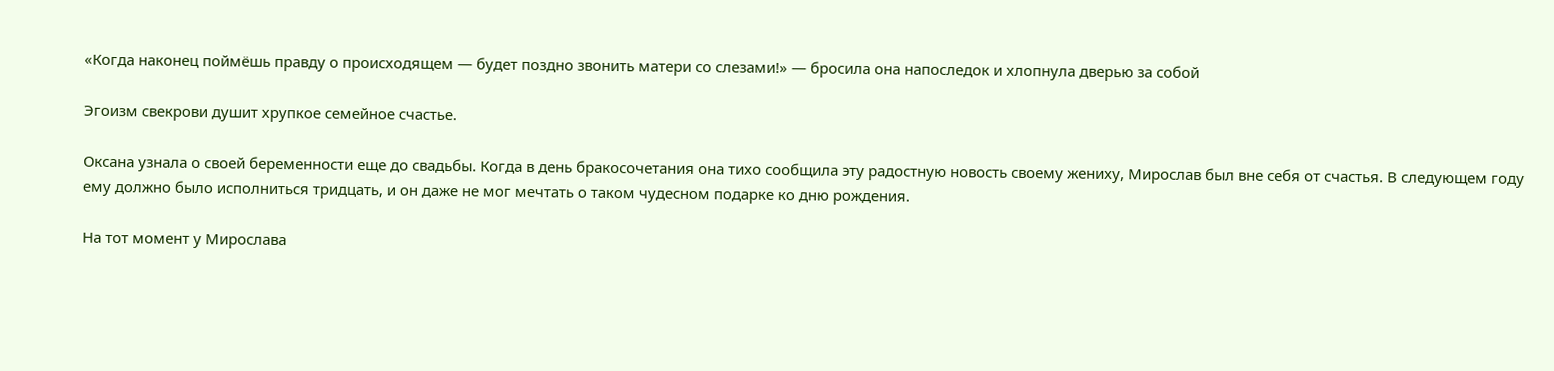«Когда наконец поймёшь правду о происходящем — будет поздно звонить матери со слезами!» — бросила она напоследок и хлопнула дверью за собой

Эгоизм свекрови душит хрупкое семейное счастье.

Оксана узнала о своей беременности еще до свадьбы. Когда в день бракосочетания она тихо сообщила эту радостную новость своему жениху, Мирослав был вне себя от счастья. В следующем году ему должно было исполниться тридцать, и он даже не мог мечтать о таком чудесном подарке ко дню рождения.

На тот момент у Мирослава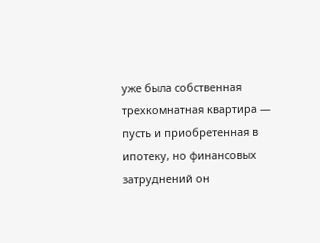уже была собственная трехкомнатная квартира — пусть и приобретенная в ипотеку, но финансовых затруднений он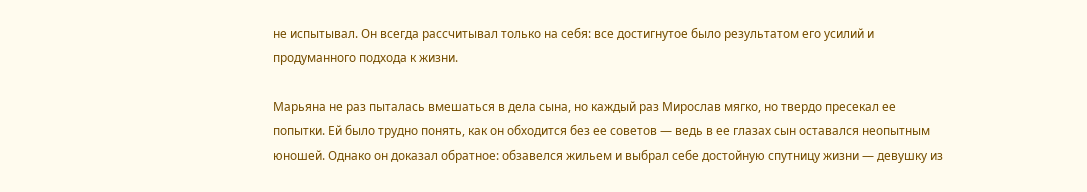не испытывал. Он всегда рассчитывал только на себя: все достигнутое было результатом его усилий и продуманного подхода к жизни.

Марьяна не раз пыталась вмешаться в дела сына, но каждый раз Мирослав мягко, но твердо пресекал ее попытки. Ей было трудно понять, как он обходится без ее советов — ведь в ее глазах сын оставался неопытным юношей. Однако он доказал обратное: обзавелся жильем и выбрал себе достойную спутницу жизни — девушку из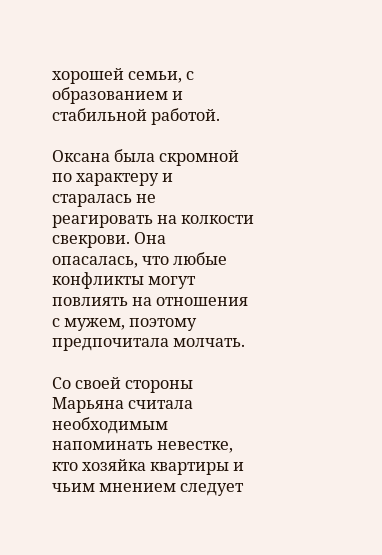хорошей семьи, с образованием и стабильной работой.

Оксана была скромной по характеру и старалась не реагировать на колкости свекрови. Она опасалась, что любые конфликты могут повлиять на отношения с мужем, поэтому предпочитала молчать.

Со своей стороны Марьяна считала необходимым напоминать невестке, кто хозяйка квартиры и чьим мнением следует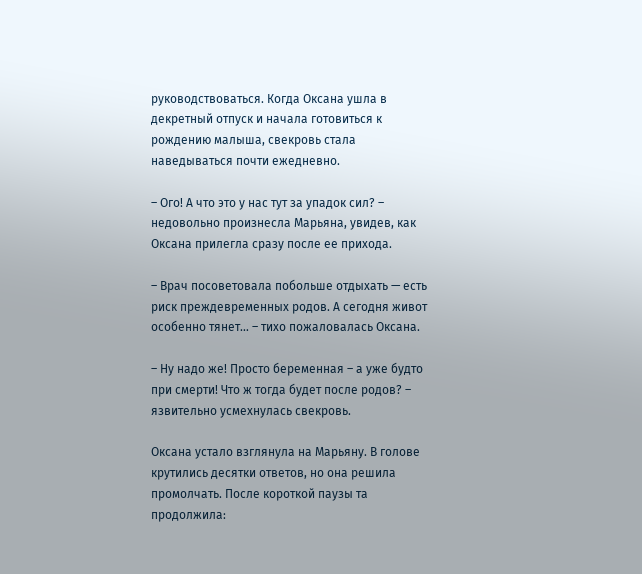руководствоваться. Когда Оксана ушла в декретный отпуск и начала готовиться к рождению малыша, свекровь стала наведываться почти ежедневно.

– Ого! А что это у нас тут за упадок сил? – недовольно произнесла Марьяна, увидев, как Оксана прилегла сразу после ее прихода.

– Врач посоветовала побольше отдыхать — есть риск преждевременных родов. А сегодня живот особенно тянет… – тихо пожаловалась Оксана.

– Ну надо же! Просто беременная – а уже будто при смерти! Что ж тогда будет после родов? – язвительно усмехнулась свекровь.

Оксана устало взглянула на Марьяну. В голове крутились десятки ответов, но она решила промолчать. После короткой паузы та продолжила: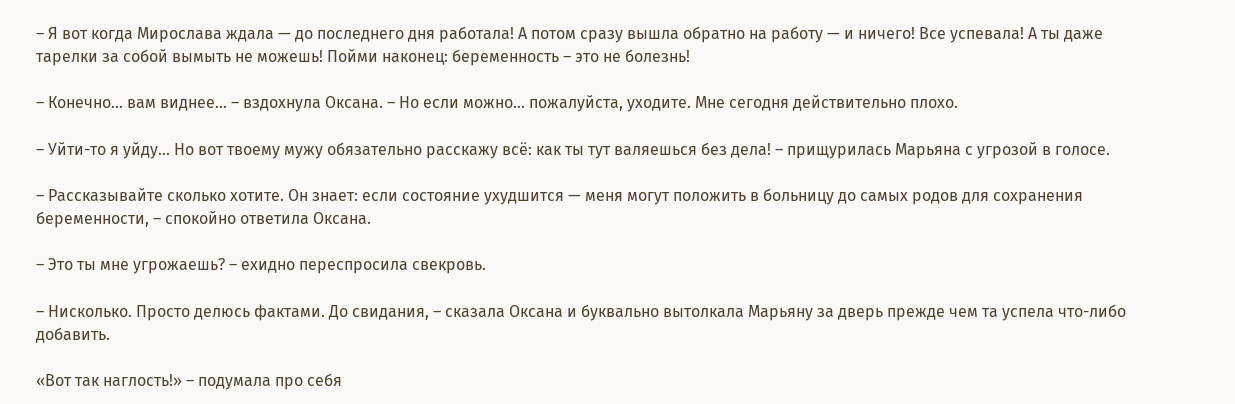– Я вот когда Мирослава ждала — до последнего дня работала! А потом сразу вышла обратно на работу — и ничего! Все успевала! А ты даже тарелки за собой вымыть не можешь! Пойми наконец: беременность – это не болезнь!

– Конечно… вам виднее… – вздохнула Оксана. – Но если можно… пожалуйста, уходите. Мне сегодня действительно плохо.

– Уйти-то я уйду… Но вот твоему мужу обязательно расскажу всё: как ты тут валяешься без дела! – прищурилась Марьяна с угрозой в голосе.

– Рассказывайте сколько хотите. Он знает: если состояние ухудшится — меня могут положить в больницу до самых родов для сохранения беременности, – спокойно ответила Оксана.

– Это ты мне угрожаешь? – ехидно переспросила свекровь.

– Нисколько. Просто делюсь фактами. До свидания, – сказала Оксана и буквально вытолкала Марьяну за дверь прежде чем та успела что-либо добавить.

«Вот так наглость!» – подумала про себя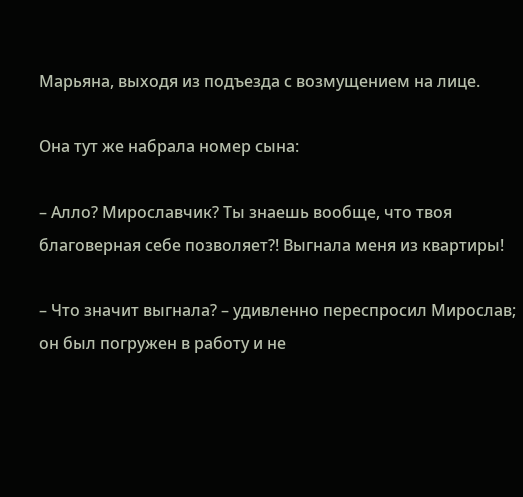Марьяна, выходя из подъезда с возмущением на лице.

Она тут же набрала номер сына:

– Алло? Мирославчик? Ты знаешь вообще, что твоя благоверная себе позволяет?! Выгнала меня из квартиры!

– Что значит выгнала? – удивленно переспросил Мирослав; он был погружен в работу и не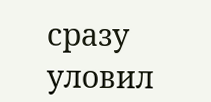сразу уловил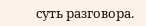суть разговора.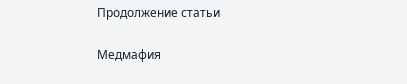Продолжение статьи

Медмафия